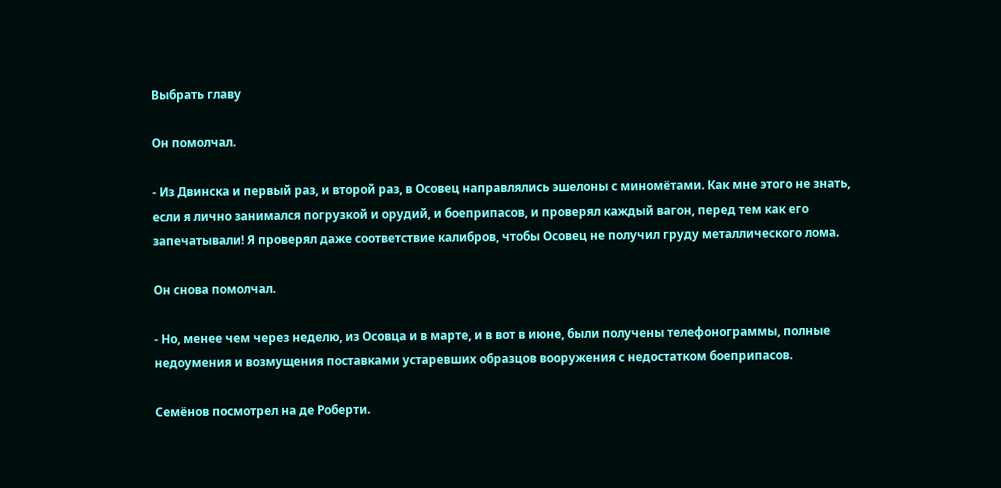Выбрать главу

Он помолчал.

- Из Двинска и первый раз, и второй раз, в Осовец направлялись эшелоны с миномётами. Как мне этого не знать, если я лично занимался погрузкой и орудий, и боеприпасов, и проверял каждый вагон, перед тем как его запечатывали! Я проверял даже соответствие калибров, чтобы Осовец не получил груду металлического лома.

Он снова помолчал.

- Но, менее чем через неделю, из Осовца и в марте, и в вот в июне, были получены телефонограммы, полные недоумения и возмущения поставками устаревших образцов вооружения с недостатком боеприпасов.

Семёнов посмотрел на де Роберти.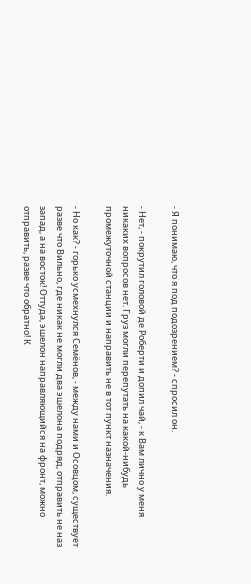- Я понимаю, что я под подозрением? - спросил он.

- Нет, - покрутил головой де Роберти и допил чай, - к Вам лично у меня никаких вопросов нет. Груз могли перепутать на какой-нибудь промежуточной станции и направить не в тот пункт назначения.

- Но как? - горько усмехнулся Семёнов, - между нами и Осовцом, существует разве что Вильно, где никак не могли два эшелона подряд, отправить не наз запад, а на восток! Оттуда, эшелон направляющийся на фронт, можно отправить, разве что обратно! К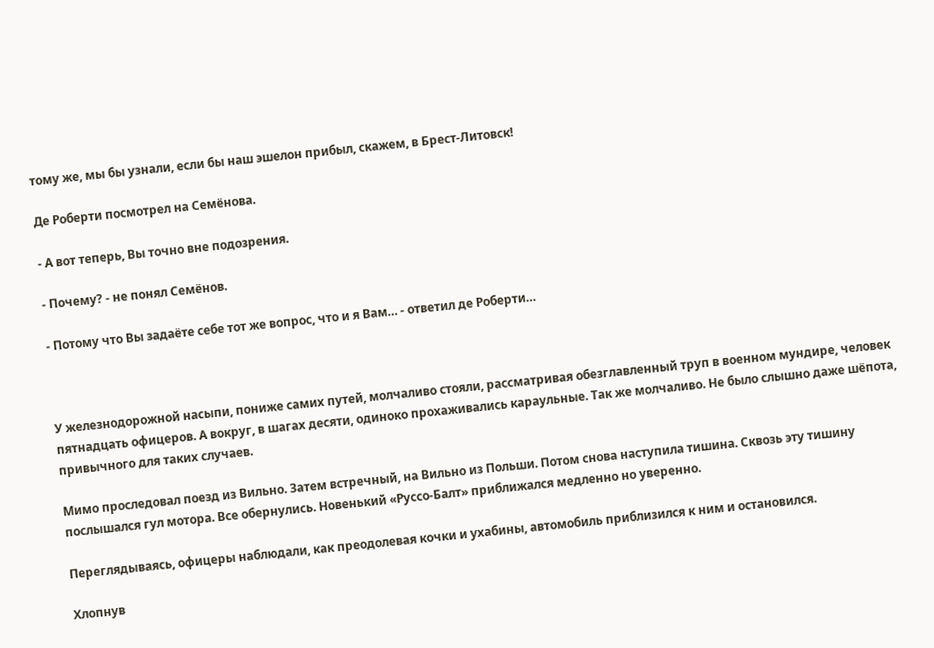тому же, мы бы узнали, если бы наш эшелон прибыл, скажем, в Брест-Литовск!

Де Роберти посмотрел на Семёнова.

- А вот теперь, Вы точно вне подозрения.

- Почему? - не понял Семёнов.

- Потому что Вы задаёте себе тот же вопрос, что и я Вам… - ответил де Роберти…



У железнодорожной насыпи, пониже самих путей, молчаливо стояли, рассматривая обезглавленный труп в военном мундире, человек пятнадцать офицеров. А вокруг, в шагах десяти, одиноко прохаживались караульные. Так же молчаливо. Не было слышно даже шёпота, привычного для таких случаев.

Мимо проследовал поезд из Вильно. Затем встречный, на Вильно из Польши. Потом снова наступила тишина. Сквозь эту тишину послышался гул мотора. Все обернулись. Новенький «Руссо-Балт» приближался медленно но уверенно.

Переглядываясь, офицеры наблюдали, как преодолевая кочки и ухабины, автомобиль приблизился к ним и остановился.

Хлопнув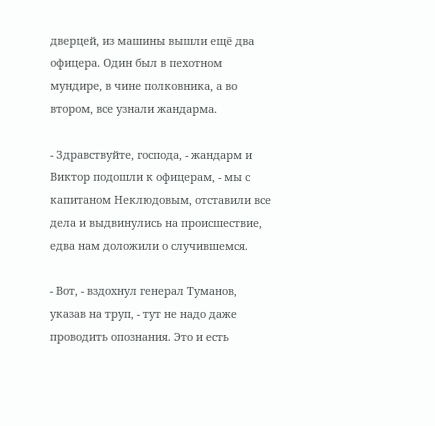дверцей, из машины вышли ещё два офицера. Один был в пехотном мундире, в чине полковника, а во втором, все узнали жандарма.

- Здравствуйте, господа, - жандарм и Виктор подошли к офицерам, - мы с капитаном Неклюдовым, отставили все дела и выдвинулись на происшествие, едва нам доложили о случившемся.

- Вот, - вздохнул генерал Туманов, указав на труп, - тут не надо даже проводить опознания. Это и есть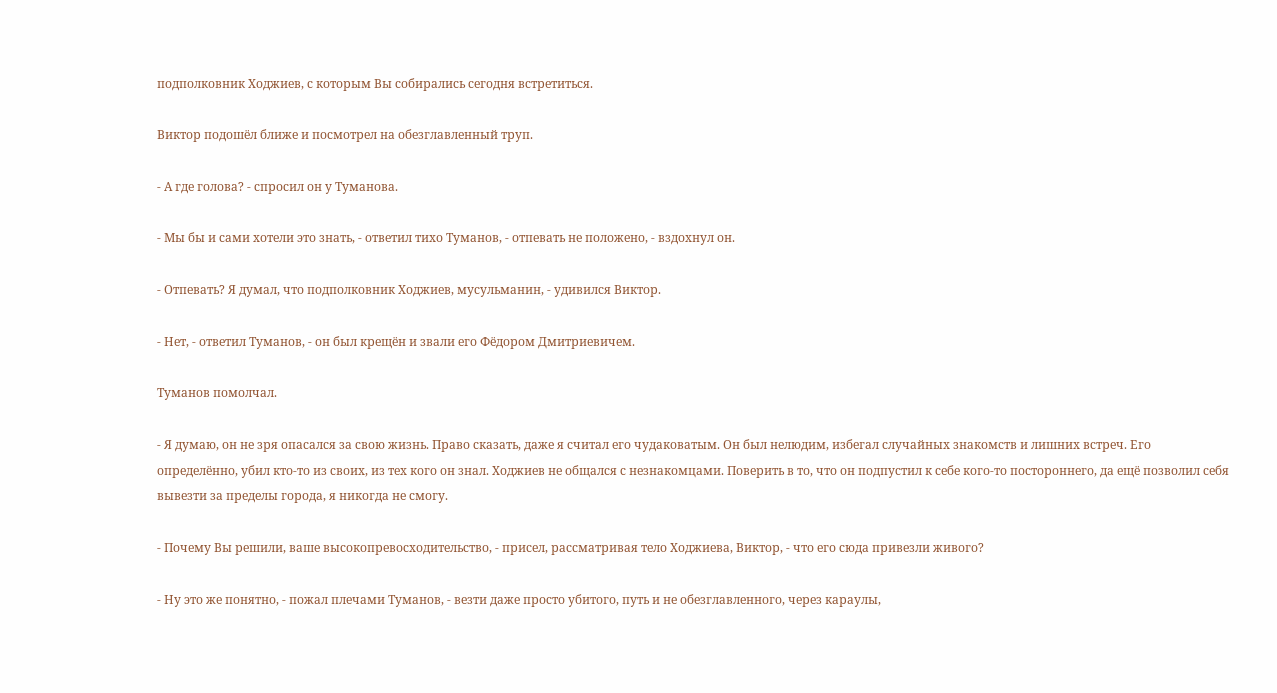подполковник Ходжиев, с которым Вы собирались сегодня встретиться.

Виктор подошёл ближе и посмотрел на обезглавленный труп.

- А где голова? - спросил он у Туманова.

- Мы бы и сами хотели это знать, - ответил тихо Туманов, - отпевать не положено, - вздохнул он.

- Отпевать? Я думал, что подполковник Ходжиев, мусульманин, - удивился Виктор.

- Нет, - ответил Туманов, - он был крещён и звали его Фёдором Дмитриевичем.

Туманов помолчал.

- Я думаю, он не зря опасался за свою жизнь. Право сказать, даже я считал его чудаковатым. Он был нелюдим, избегал случайных знакомств и лишних встреч. Его определённо, убил кто-то из своих, из тех кого он знал. Ходжиев не общался с незнакомцами. Поверить в то, что он подпустил к себе кого-то постороннего, да ещё позволил себя вывезти за пределы города, я никогда не смогу.

- Почему Вы решили, ваше высокопревосходительство, - присел, рассматривая тело Ходжиева, Виктор, - что его сюда привезли живого?

- Ну это же понятно, - пожал плечами Туманов, - везти даже просто убитого, путь и не обезглавленного, через караулы,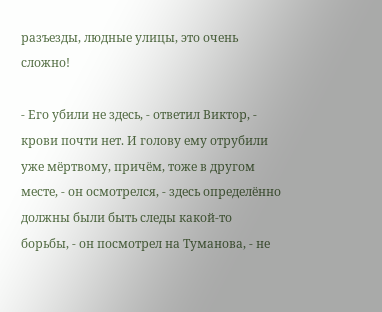разъезды, людные улицы, это очень сложно!

- Его убили не здесь, - ответил Виктор, - крови почти нет. И голову ему отрубили уже мёртвому, причём, тоже в другом месте, - он осмотрелся, - здесь определённо должны были быть следы какой-то борьбы, - он посмотрел на Туманова, - не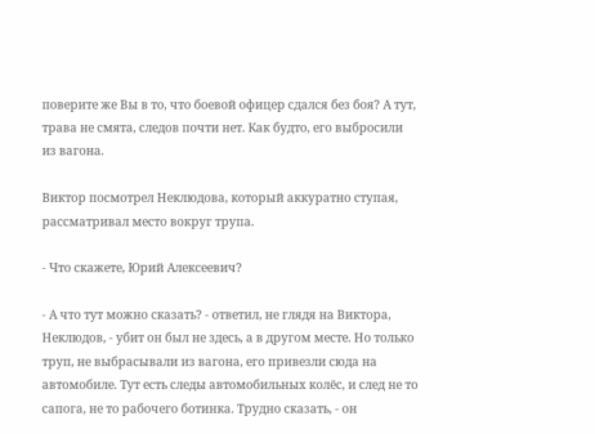поверите же Вы в то, что боевой офицер сдался без боя? А тут, трава не смята, следов почти нет. Как будто, его выбросили из вагона.

Виктор посмотрел Неклюдова, который аккуратно ступая, рассматривал место вокруг трупа.

- Что скажете, Юрий Алексеевич?

- А что тут можно сказать? - ответил, не глядя на Виктора, Неклюдов, - убит он был не здесь, а в другом месте. Но только труп, не выбрасывали из вагона, его привезли сюда на автомобиле. Тут есть следы автомобильных колёс, и след не то сапога, не то рабочего ботинка. Трудно сказать, - он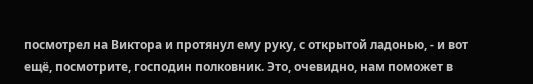посмотрел на Виктора и протянул ему руку, с открытой ладонью, - и вот ещё, посмотрите, господин полковник. Это, очевидно, нам поможет в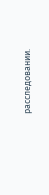расследовании.